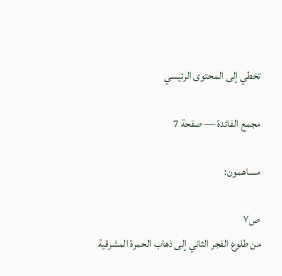تخطي إلى المحتوى الرئيسي

مجمع الفائدة — صفحة 7

مساهمون:

ص٧
من طلوع الفجر الثاني إلى ذهاب الحمرة المشرقية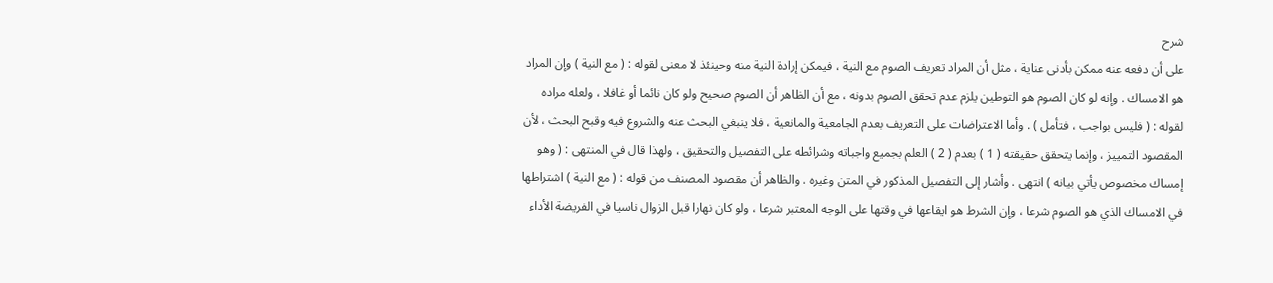شرح
على أن دفعه عنه ممكن بأدنى عناية ، مثل أن المراد تعريف الصوم مع النية ، فيمكن إرادة النية منه وحينئذ لا معنى لقوله : ( مع النية ) وإن المراد هو الامساك . وإنه لو كان الصوم هو التوطين يلزم عدم تحقق الصوم بدونه ، مع أن الظاهر أن الصوم صحيح ولو كان نائما أو غافلا ، ولعله مراده لقوله : ( فليس بواجب ، فتأمل ) . وأما الاعتراضات على التعريف بعدم الجامعية والمانعية ، فلا ينبغي البحث عنه والشروع فيه وقبح البحث ، لأن المقصود التمييز ، وإنما يتحقق حقيقته ( 1 ) بعدم ( 2 ) العلم بجميع واجباته وشرائطه على التفصيل والتحقيق ، ولهذا قال في المنتهى : ( وهو إمساك مخصوص يأتي بيانه ) انتهى . وأشار إلى التفصيل المذكور في المتن وغيره . والظاهر أن مقصود المصنف من قوله : ( مع النية ) اشتراطها في الامساك الذي هو الصوم شرعا ، وإن الشرط هو ايقاعها في وقتها على الوجه المعتبر شرعا ، ولو كان نهارا قبل الزوال ناسيا في الفريضة الأداء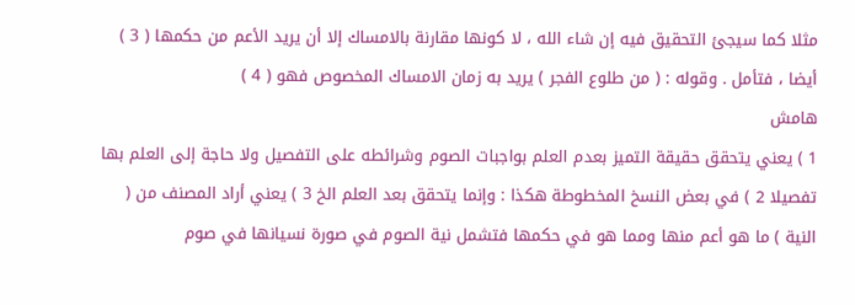مثلا كما سيجئ التحقيق فيه إن شاء الله ، لا كونها مقارنة بالامساك إلا أن يريد الأعم من حكمها ( 3 ) أيضا ، فتأمل . وقوله : ( من طلوع الفجر ) يريد به زمان الامساك المخصوص فهو ( 4 )
هامش
1 ) يعني يتحقق حقيقة التميز بعدم العلم بواجبات الصوم وشرائطه على التفصيل ولا حاجة إلى العلم بها تفصيلا 2 ) في بعض النسخ المخطوطة هكذا : وإنما يتحقق بعد العلم الخ 3 ) يعني أراد المصنف من ( النية ) ما هو أعم منها ومما هو في حكمها فتشمل نية الصوم في صورة نسيانها في صوم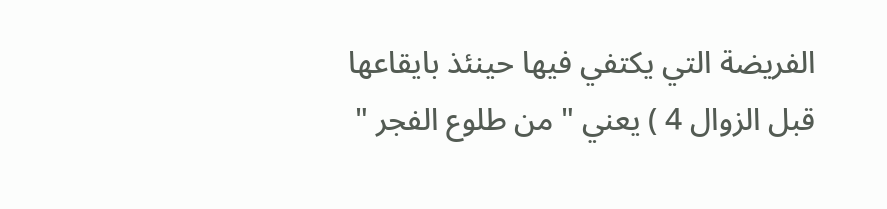الفريضة التي يكتفي فيها حينئذ بايقاعها قبل الزوال 4 ) يعني " من طلوع الفجر "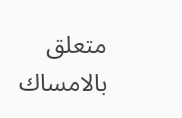متعلق بالامساك